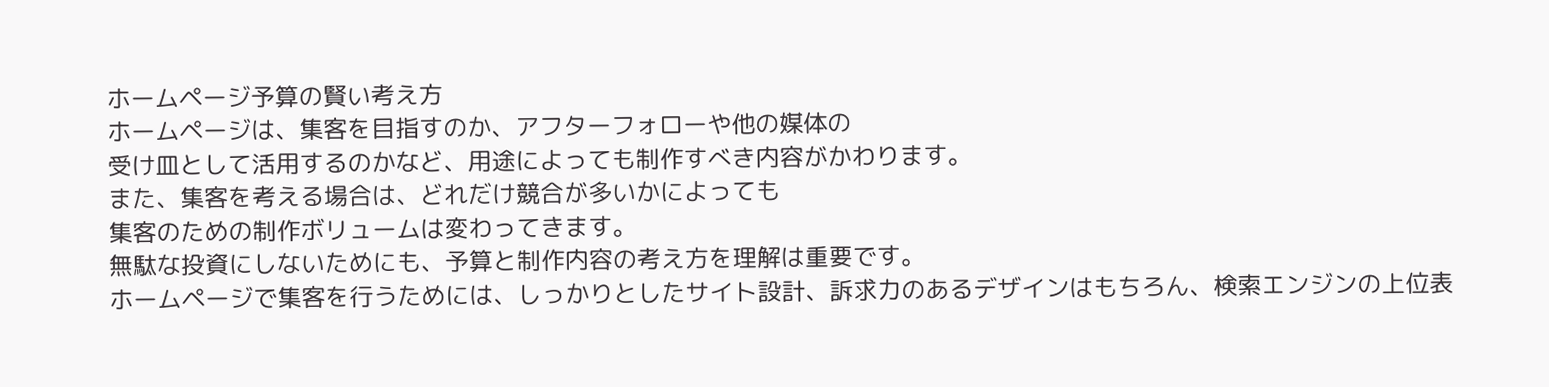ホームページ予算の賢い考え方
ホームページは、集客を目指すのか、アフターフォローや他の媒体の
受け皿として活用するのかなど、用途によっても制作すべき内容がかわります。
また、集客を考える場合は、どれだけ競合が多いかによっても
集客のための制作ボリュームは変わってきます。
無駄な投資にしないためにも、予算と制作内容の考え方を理解は重要です。
ホームページで集客を行うためには、しっかりとしたサイト設計、訴求力のあるデザインはもちろん、検索エンジンの上位表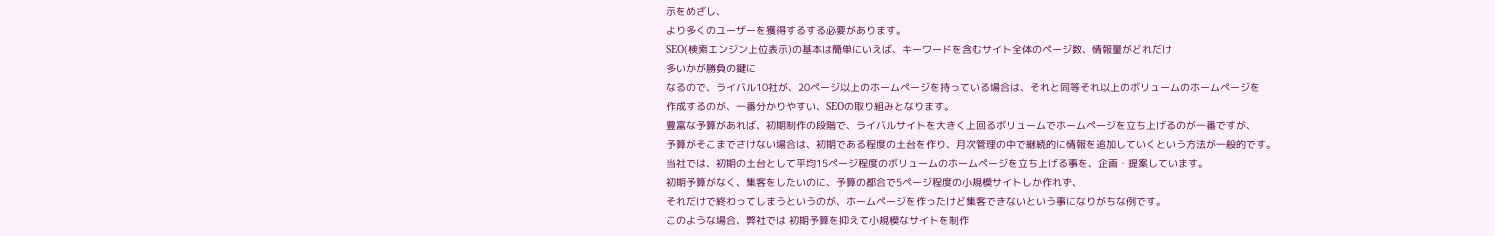示をめざし、
より多くのユーザーを獲得するする必要があります。
SEO(検索エンジン上位表示)の基本は簡単にいえば、キーワードを含むサイト全体のページ数、情報量がどれだけ
多いかが勝負の鍵に
なるので、ライバル10社が、20ページ以上のホームページを持っている場合は、それと同等それ以上のボリュームのホームページを
作成するのが、一番分かりやすい、SEOの取り組みとなります。
豊富な予算があれば、初期制作の段階で、ライバルサイトを大きく上回るボリュームでホームページを立ち上げるのが一番ですが、
予算がそこまでさけない場合は、初期である程度の土台を作り、月次管理の中で継続的に情報を追加していくという方法が一般的です。
当社では、初期の土台として平均15ページ程度のボリュームのホームページを立ち上げる事を、企画・提案しています。
初期予算がなく、集客をしたいのに、予算の都合で5ページ程度の小規模サイトしか作れず、
それだけで終わってしまうというのが、ホームページを作ったけど集客できないという事になりがちな例です。
このような場合、弊社では 初期予算を抑えて小規模なサイトを制作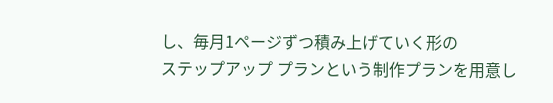し、毎月1ページずつ積み上げていく形の
ステップアップ プランという制作プランを用意し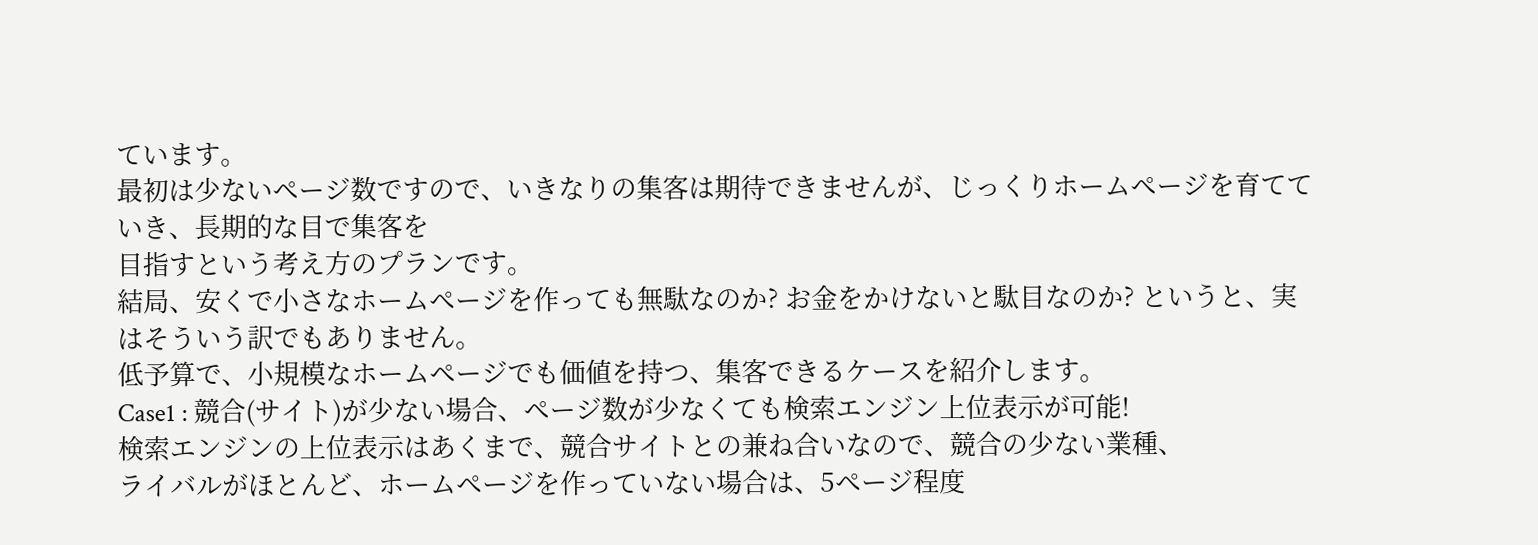ています。
最初は少ないページ数ですので、いきなりの集客は期待できませんが、じっくりホームページを育てていき、長期的な目で集客を
目指すという考え方のプランです。
結局、安くで小さなホームページを作っても無駄なのか? お金をかけないと駄目なのか? というと、実はそういう訳でもありません。
低予算で、小規模なホームページでも価値を持つ、集客できるケースを紹介します。
Case1 : 競合(サイト)が少ない場合、ページ数が少なくても検索エンジン上位表示が可能!
検索エンジンの上位表示はあくまで、競合サイトとの兼ね合いなので、競合の少ない業種、
ライバルがほとんど、ホームページを作っていない場合は、5ページ程度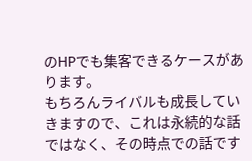のHPでも集客できるケースがあります。
もちろんライバルも成長していきますので、これは永続的な話ではなく、その時点での話です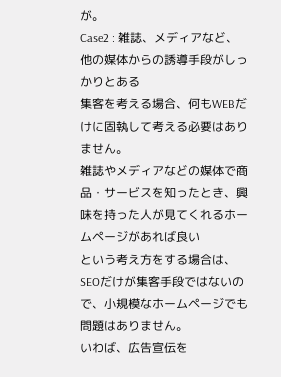が。
Case2 : 雑誌、メディアなど、他の媒体からの誘導手段がしっかりとある
集客を考える場合、何もWEBだけに固執して考える必要はありません。
雑誌やメディアなどの媒体で商品・サービスを知ったとき、興味を持った人が見てくれるホームページがあれば良い
という考え方をする場合は、SEOだけが集客手段ではないので、小規模なホームページでも問題はありません。
いわば、広告宣伝を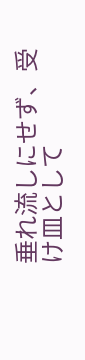垂れ流しにせず、受け皿として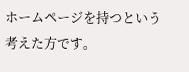ホームページを持つという考えた方です。